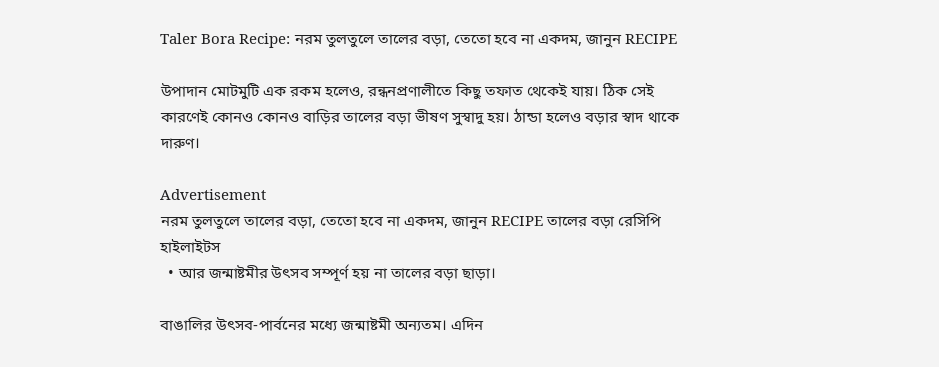Taler Bora Recipe: নরম তুলতুলে তালের বড়া, তেতো হবে না একদম, জানুন RECIPE

উপাদান মোটমুটি এক রকম হলেও, রন্ধনপ্রণালীতে কিছু তফাত থেকেই যায়। ঠিক সেই কারণেই কোনও কোনও বাড়ির তালের বড়া ভীষণ সুস্বাদু হয়। ঠান্ডা হলেও বড়ার স্বাদ থাকে দারুণ।

Advertisement
নরম তুলতুলে তালের বড়া, তেতো হবে না একদম, জানুন RECIPE তালের বড়া রেসিপি
হাইলাইটস
  • আর জন্মাষ্টমীর উৎসব সম্পূর্ণ হয় না তালের বড়া ছাড়া।

বাঙালির উৎসব-পার্বনের মধ্যে জন্মাষ্টমী অন্যতম। এদিন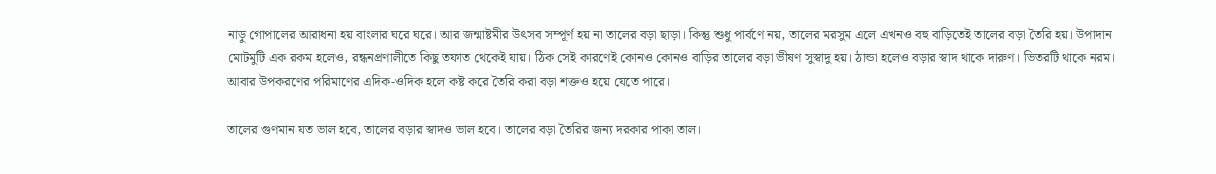নাড়ু গোপালের আরাধনা হয় বাংলার ঘরে ঘরে। আর জন্মাষ্টমীর উৎসব সম্পূর্ণ হয় না তালের বড়া ছাড়া। কিন্তু শুধু পার্বণে নয়, তালের মরসুম এলে এখনও বহু বাড়িতেই তালের বড়া তৈরি হয়। উপাদান মোটমুটি এক রকম হলেও, রন্ধনপ্রণালীতে কিছু তফাত থেকেই যায়। ঠিক সেই কারণেই কোনও কোনও বাড়ির তালের বড়া ভীষণ সুস্বাদু হয়। ঠান্ডা হলেও বড়ার স্বাদ থাকে দারুণ। ভিতরটি থাকে নরম। আবার উপকরণের পরিমাণের এদিক-ওদিক হলে কষ্ট করে তৈরি করা বড়া শক্তও হয়ে যেতে পারে।

তালের গুণমান যত ভাল হবে, তালের বড়ার স্বাদও ভাল হবে। তালের বড়া তৈরির জন্য দরকার পাকা তাল।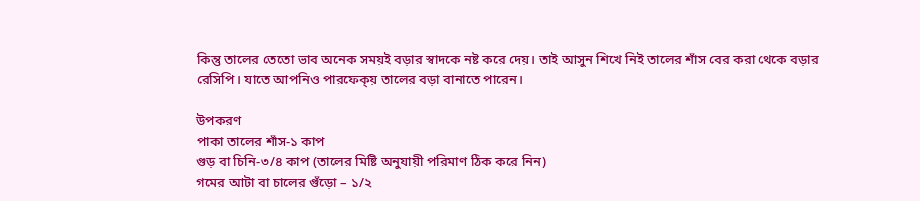কিন্তু তালের তেতো ভাব অনেক সময়ই বড়ার স্বাদকে নষ্ট করে দেয়। তাই আসুন শিখে নিই তালের শাঁস বের করা থেকে বড়ার রেসিপি। যাতে আপনিও পারফেক্য় তালের বড়া বানাতে পারেন।

উপকরণ
পাকা তালের শাঁস-১ কাপ
গুড় বা চিনি-৩/৪ কাপ (তালের মিষ্টি অনুযায়ী পরিমাণ ঠিক করে নিন)
গমের আটা বা চালের গুঁড়ো – ১/২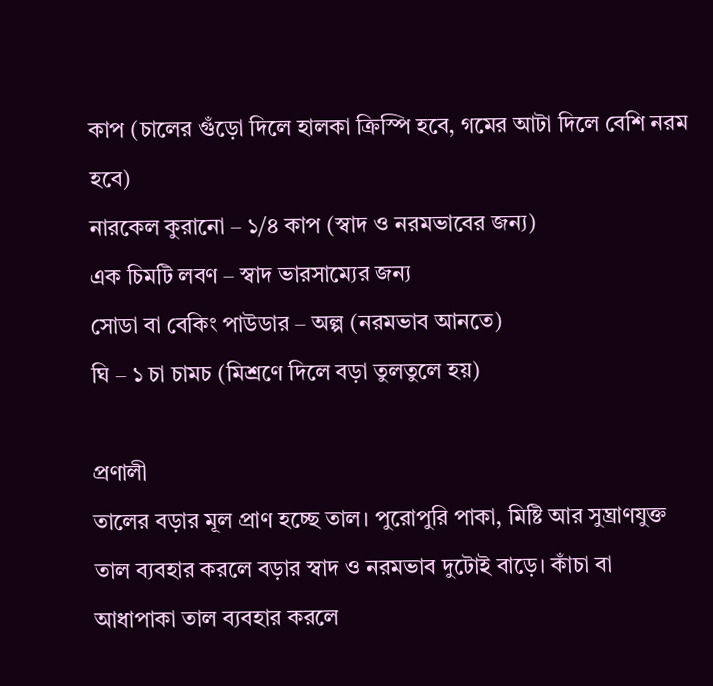কাপ (চালের গুঁড়ো দিলে হালকা ক্রিস্পি হবে, গমের আটা দিলে বেশি নরম হবে)
নারকেল কুরানো – ১/৪ কাপ (স্বাদ ও নরমভাবের জন্য)
এক চিমটি লবণ – স্বাদ ভারসাম্যের জন্য
সোডা বা বেকিং পাউডার – অল্প (নরমভাব আনতে)
ঘি – ১ চা চামচ (মিশ্রণে দিলে বড়া তুলতুলে হয়)

প্রণালী
তালের বড়ার মূল প্রাণ হচ্ছে তাল। পুরোপুরি পাকা, মিষ্টি আর সুঘ্রাণযুক্ত তাল ব্যবহার করলে বড়ার স্বাদ ও নরমভাব দুটোই বাড়ে। কাঁচা বা আধাপাকা তাল ব্যবহার করলে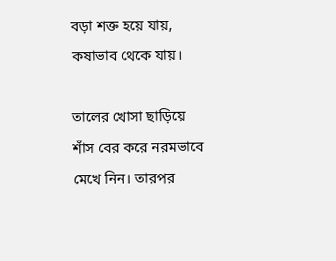বড়া শক্ত হয়ে যায়, কষাভাব থেকে যায়।

তালের খোসা ছাড়িয়ে শাঁস বের করে নরমভাবে মেখে নিন। তারপর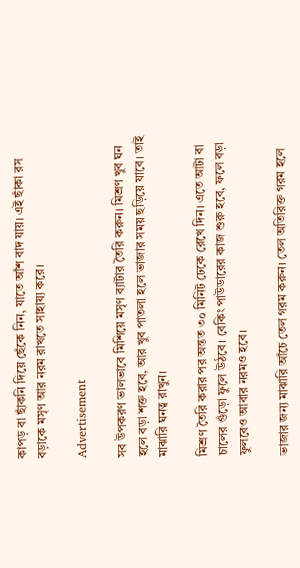কাপড় বা ছাঁকনি দিয়ে ছেঁকে নিন, যাতে আঁশ বাদ যায়। এই ছাঁকা রস বড়াকে মসৃণ আর নরম রাখতে সাহায্য করে।

Advertisement

সব উপকরণ ভালভাবে মিশিয়ে মসৃণ ব্যাটার তৈরি করুন। মিশ্রণ খুব ঘন হলে বড়া শক্ত হবে, আর খুব পাতলা হলে ভাজার সময় ছড়িয়ে যাবে। তাই মাঝারি ঘনত্ব রাখুন।

মিশ্রণ তৈরি করার পর অন্তত ৩০ মিনিট ঢেকে রেখে দিন। এতে আটা বা চালের গুঁড়ো ফুলে উঠবে। বেকিং পাউডারের কাজ শুরু হবে, ফলে বড়া ফুলবেও আবার নরমও হবে।

ভাজার জন্য মাঝারি আঁচে তেল গরম করুন। তেল অতিরিক্ত গরম হলে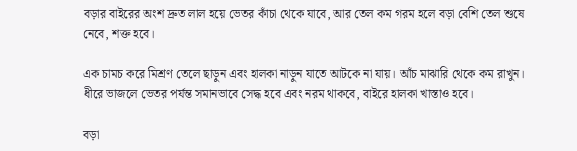বড়ার বাইরের অংশ দ্রুত লাল হয়ে ভেতর কাঁচা থেকে যাবে, আর তেল কম গরম হলে বড়া বেশি তেল শুষে নেবে, শক্ত হবে।

এক চামচ করে মিশ্রণ তেলে ছাড়ুন এবং হালকা নাড়ুন যাতে আটকে না যায়। আঁচ মাঝারি থেকে কম রাখুন। ধীরে ভাজলে ভেতর পর্যন্ত সমানভাবে সেদ্ধ হবে এবং নরম থাকবে, বাইরে হালকা খাস্তাও হবে।

বড়া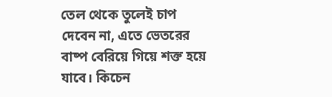তেল থেকে তুলেই চাপ দেবেন না, এতে ভেতরের বাষ্প বেরিয়ে গিয়ে শক্ত হয়ে যাবে। কিচেন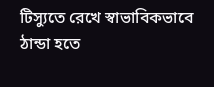টিস্যুতে রেখে স্বাভাবিকভাবে ঠান্ডা হতে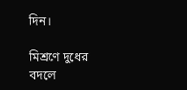দিন।

মিশ্রণে দুধের বদলে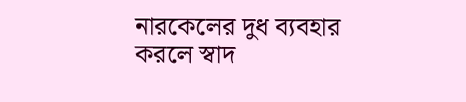নারকেলের দুধ ব্যবহার করলে স্বাদ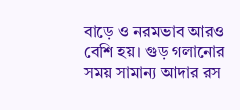বাড়ে ও নরমভাব আরও বেশি হয়। গুড় গলানোর সময় সামান্য আদার রস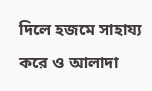দিলে হজমে সাহায্য করে ও আলাদা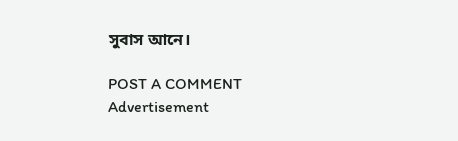সুবাস আনে।

POST A COMMENT
Advertisement